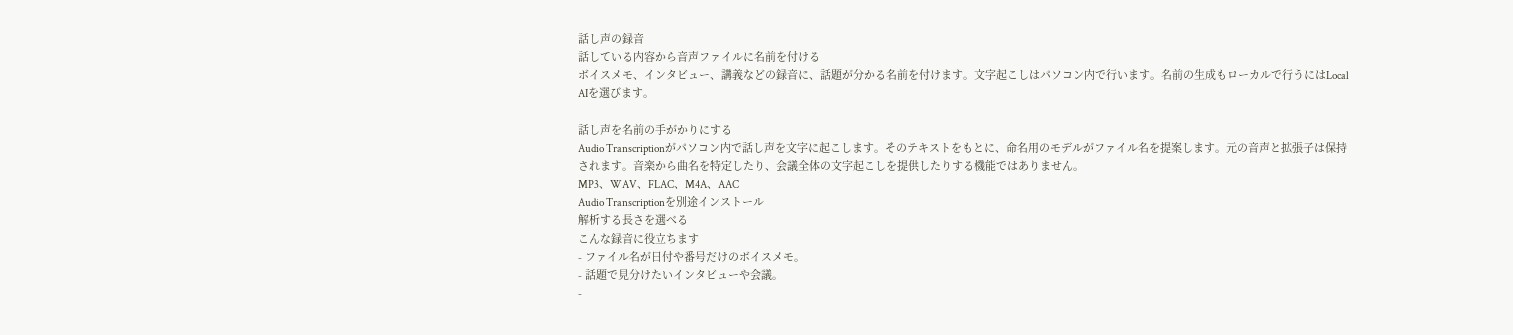話し声の録音
話している内容から音声ファイルに名前を付ける
ボイスメモ、インタビュー、講義などの録音に、話題が分かる名前を付けます。文字起こしはパソコン内で行います。名前の生成もローカルで行うにはLocal AIを選びます。

話し声を名前の手がかりにする
Audio Transcriptionがパソコン内で話し声を文字に起こします。そのテキストをもとに、命名用のモデルがファイル名を提案します。元の音声と拡張子は保持されます。音楽から曲名を特定したり、会議全体の文字起こしを提供したりする機能ではありません。
MP3、WAV、FLAC、M4A、AAC
Audio Transcriptionを別途インストール
解析する長さを選べる
こんな録音に役立ちます
- ファイル名が日付や番号だけのボイスメモ。
- 話題で見分けたいインタビューや会議。
-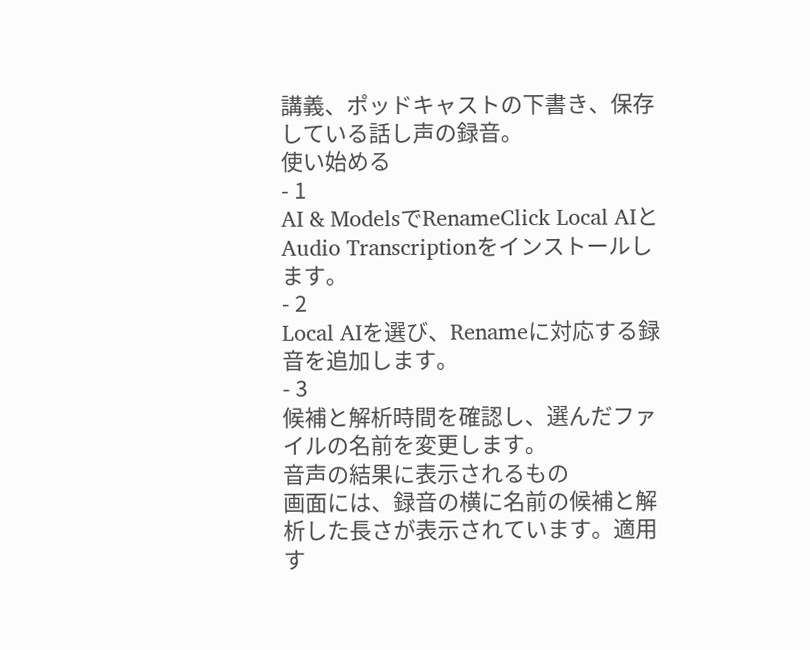講義、ポッドキャストの下書き、保存している話し声の録音。
使い始める
- 1
AI & ModelsでRenameClick Local AIとAudio Transcriptionをインストールします。
- 2
Local AIを選び、Renameに対応する録音を追加します。
- 3
候補と解析時間を確認し、選んだファイルの名前を変更します。
音声の結果に表示されるもの
画面には、録音の横に名前の候補と解析した長さが表示されています。適用す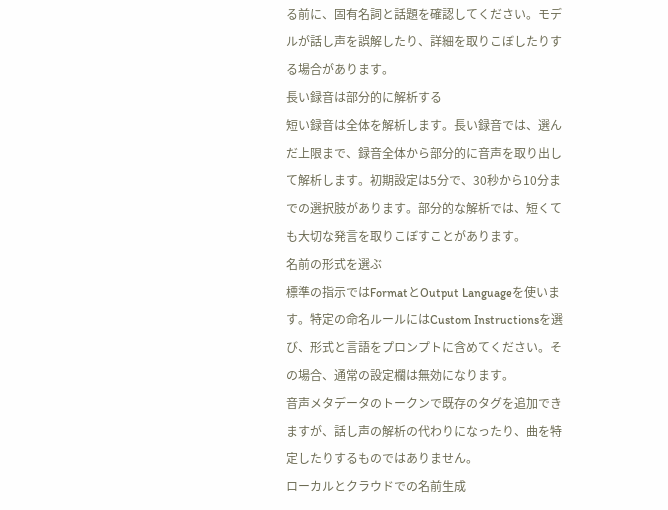る前に、固有名詞と話題を確認してください。モデルが話し声を誤解したり、詳細を取りこぼしたりする場合があります。
長い録音は部分的に解析する
短い録音は全体を解析します。長い録音では、選んだ上限まで、録音全体から部分的に音声を取り出して解析します。初期設定は5分で、30秒から10分までの選択肢があります。部分的な解析では、短くても大切な発言を取りこぼすことがあります。
名前の形式を選ぶ
標準の指示ではFormatとOutput Languageを使います。特定の命名ルールにはCustom Instructionsを選び、形式と言語をプロンプトに含めてください。その場合、通常の設定欄は無効になります。
音声メタデータのトークンで既存のタグを追加できますが、話し声の解析の代わりになったり、曲を特定したりするものではありません。
ローカルとクラウドでの名前生成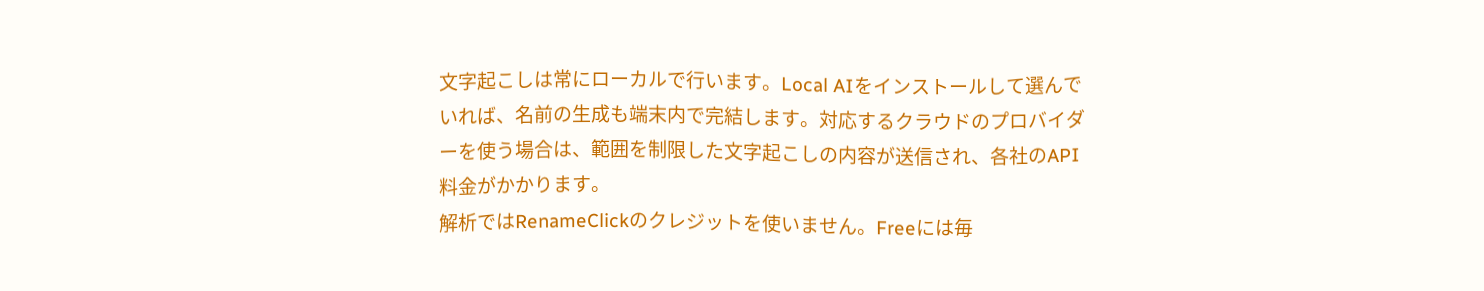文字起こしは常にローカルで行います。Local AIをインストールして選んでいれば、名前の生成も端末内で完結します。対応するクラウドのプロバイダーを使う場合は、範囲を制限した文字起こしの内容が送信され、各社のAPI料金がかかります。
解析ではRenameClickのクレジットを使いません。Freeには毎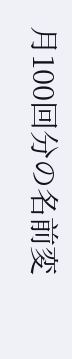月100回分の名前変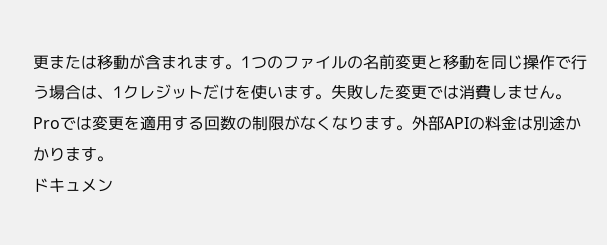更または移動が含まれます。1つのファイルの名前変更と移動を同じ操作で行う場合は、1クレジットだけを使います。失敗した変更では消費しません。Proでは変更を適用する回数の制限がなくなります。外部APIの料金は別途かかります。
ドキュメン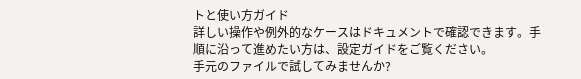トと使い方ガイド
詳しい操作や例外的なケースはドキュメントで確認できます。手順に沿って進めたい方は、設定ガイドをご覧ください。
手元のファイルで試してみませんか?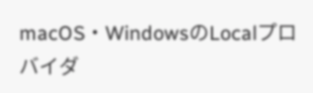macOS・WindowsのLocalプロバイダ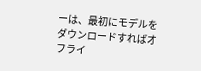ーは、最初にモデルをダウンロードすればオフライ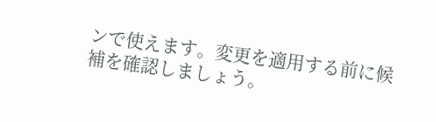ンで使えます。変更を適用する前に候補を確認しましょう。